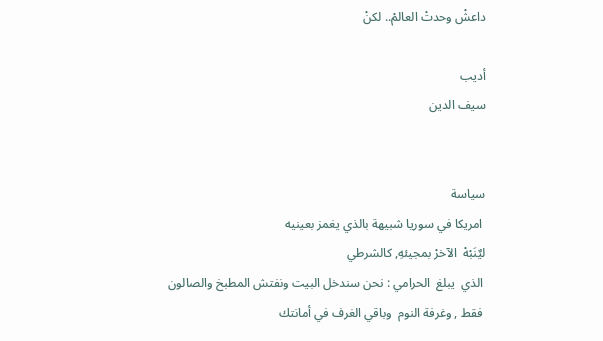داعشْ وحدتْ العالمْ.. لكنْ

أديب
سيف الدين


سياسة
 امريكا في سوريا شبيهة بالذي يغمز بعينيه
ليٌنَبْهْ  الآخرْ بمجيئهِ, كالشرطي
 الذي  يبلغ  الحرامي : نحن سندخل البيت ونفتش المطبخ والصالون
 فقط , وغرفة النوم  وباقي الغرف في أمانتك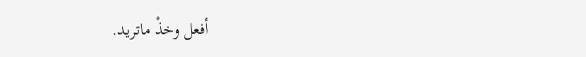أفعل وخذْ ماتريد.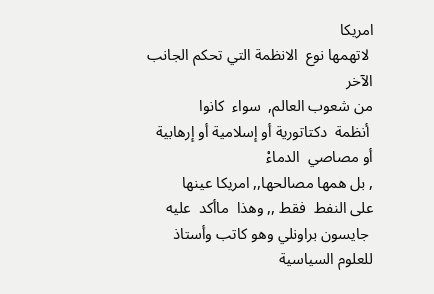امريكا
 لاتهمها نوع  الانظمة التي تحكم الجانب الآخر
من شعوب العالم,  سواء  كانوا
 أنظمة  دكتاتورية أو إسلامية أو إرهابية  أو مصاصي  الدماءْ
, بل همها مصالحها,, امريكا عينها
على النفط  فقط ,, وهذا  ماأكد  عليه
 جايسون براونلي وهو كاتب وأستاذ للعلوم السياسية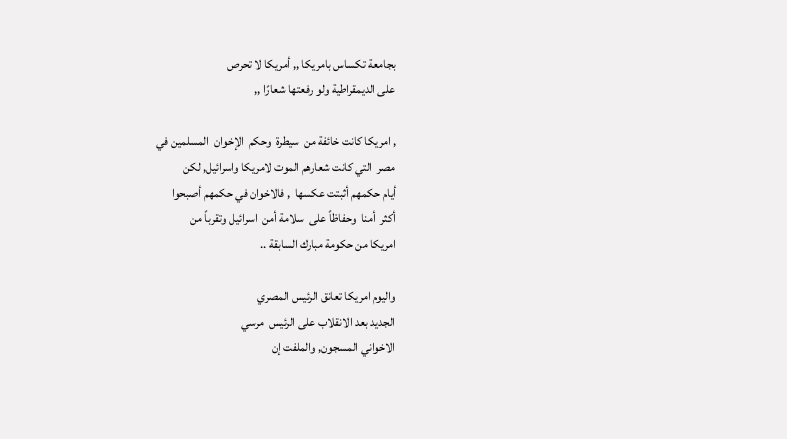بجامعة تكساس بامريكا ,, أمريكا لا تحرص
على الديمقراطية ولو رفعتها شعارًا ,,

, امريكا كانت خائفة من  سيطرة  وحكم  الإخوان  المسلمين في
مصر  التي كانت شعارهم الموت لامريكا واسرائيل, لكن
أيام حكمهم أثبتت عكسها  , فالاخوان في حكمهم أصبحوا
أكثر  أمنا  وحفاظاً على  سلامة أمن  اسرائيل وتقرباً من
امريكا من حكومة مبارك السابقة ..

واليوم امريكا تعانق الرئيس المصري
الجديد بعد الانقلاب على الرئيس  مرسي
الاخواني المسجون, والملفت إن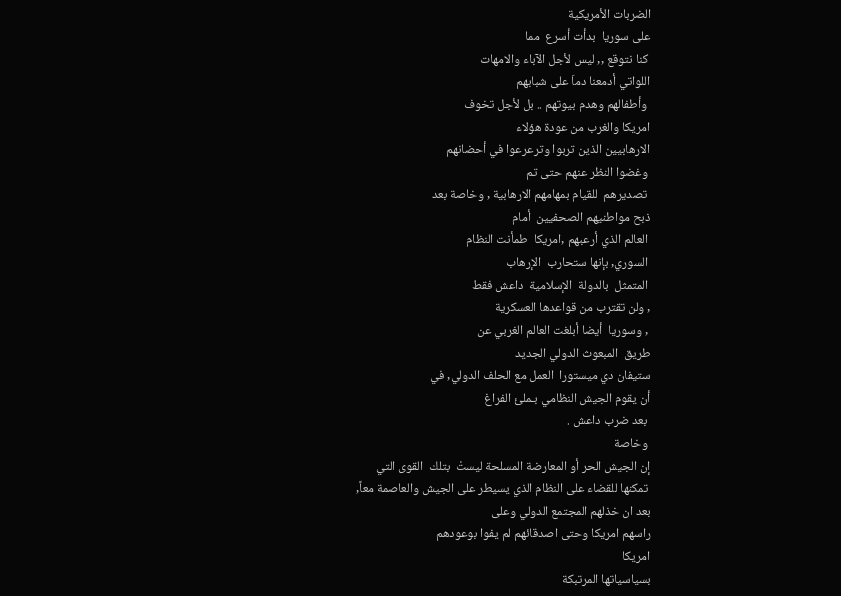الضربات الأمريكية
على سوريا  بدأت أسرع  مما
 كنا نتوقع ,, ليس لأجل الآباء والامهات
اللواتي أدمعنا دماَ على شبابهم
 وأطفالهم وهدم بيوتهم .. بل لأجل تخوف
امريكا والغرب من عودة هؤلاء
الارهابيين الذين تربوا وترعرعوا في أحضانهم
 وغضوا النظر عنهم حتى تم
 تصديرهم  للقيام بمهامهم الارهابية , وخاصة بعد
ذبح مواطنيهم الصحفيين  أمام
 العالم الذي أرعبهم ,امريكا  طمأنت النظام
 السوري, بإنها ستحارب  الإرهاب
 المتمثل  بالدولة  الإسلامية  داعش فقط
, ولن تقترب من قواعدها العسكرية
 , وسوريا  أيضا أبلغت العالم الغربي عن
طريق  المبعوث الدولي الجديد
ستيفان دي ميستورا  العمل مع الحلف الدولي, في
أن يقوم الجيش النظامي بـملئ الفراغ
 بعد ضرب داعش .
 وخاصة
إن الجيش الحر أو المعارضة المسلحة ليستْ  بتلك  القوى التي
 تمكنها للقضاء على النظام الذي يسيطر على الجيش والعاصمة معاً,
بعد ان خذلهم المجتمع الدولي وعلى
راسهم امريكا وحتى اصدقائهم لم يفوا بوعودهم
امريكا
بسياسياتها المرتبكة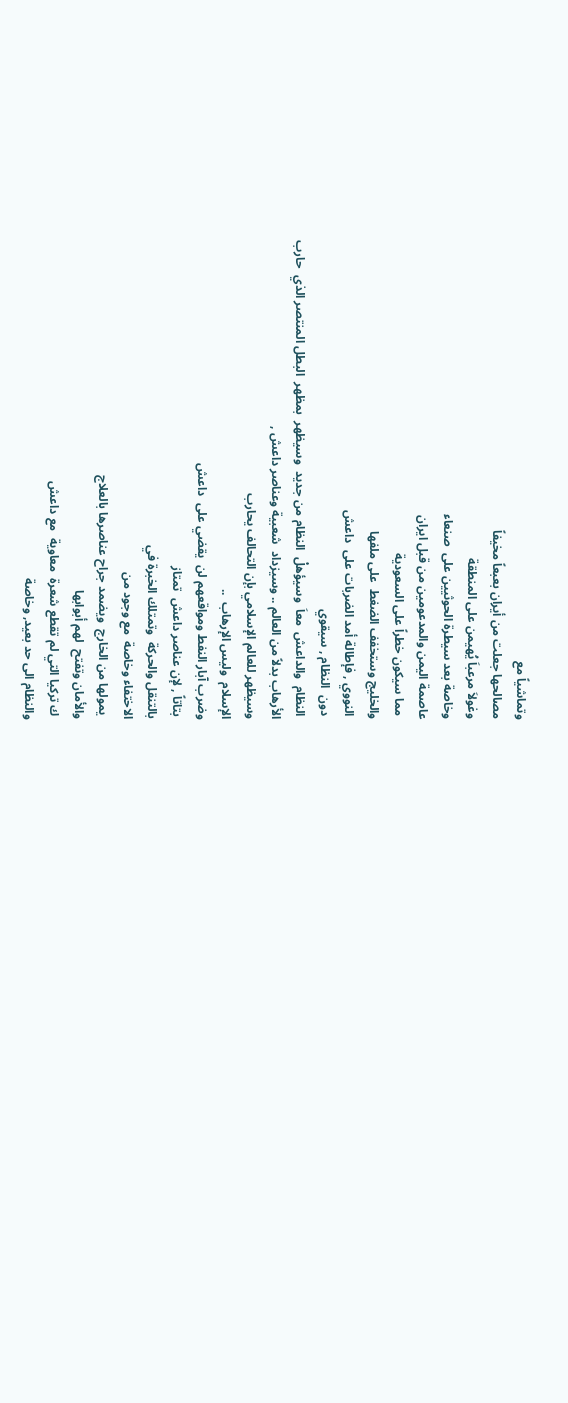وتماشياً مع
مصالحها جعلت من أيران بعبعاً مخيفاً
وغولاَ مرعباَ يُهيمن على المنطقة
وخاصة بعد سيطرة الحوثيين على  صنعاء
عاصمة اليمن والمدعومين من قبل ايران
 مما سيكون خطراً على السعودية
والخليج وستخفف الضغط  على ملفها
 النووي , فإطالة أمد الضربات على  داعش
 دون  النظام , سيقوي
 النظام  والداعش  معاَ  وسيؤهلْ  النظام من جديد  وسيظهر  بمظهر  البطل المنتصر الذي  حارب
الأرهاب بدلاً من العالم .. وسيزداد  شعبية وعناصر داعش ,
وسيظهر للعالم الإسلامي بإن التحالف يحارب
الإسلام  وليس الإرهاب  ..
وضرب آبار النفط ومواقعهم لن  يقضي على  داعش
 بتاتاً , لإن عناصر داعش  تمتاز
بالتنقل والحركة  وتمتلك الخبرة في
الاختفاء وخاصة  مع وجود من
 يمولها من الخارج  ويضمد جراح عناصرها بالعلاج
والأمان وتفتح  لهم أبوابها
 ك تركيا التي لم تقطع شعرة  معاوية  مع داعش
والنظام الى حد بعيد, وخاصة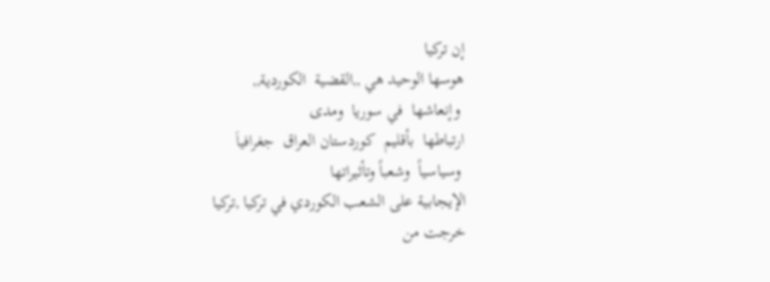إن تركيا
هوسها الوحيد هي ,,القضية  الكوردية,,
 وإنعاشها  في سوريا  ومدى
ارتباطها  بأقليم  كوردستان العراق  جغرافياَ
 وسياسياً  وشعباً وتأثيراتها
الإيجابية على الشعب الكوردي في تركيا ,تركيا
خرجت من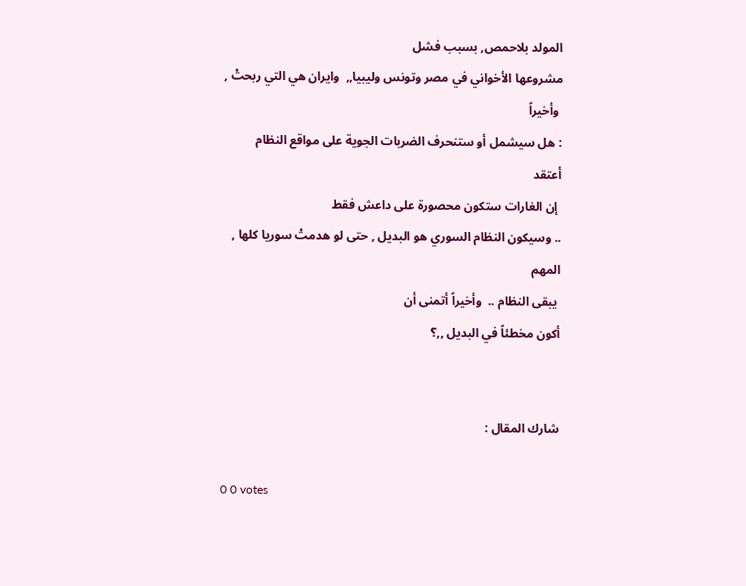المولد بلاحمص, بسبب فشل
مشروعها الأخواني في مصر وتونس وليبيا,,  وايران هي التي ربحتْ ,
 وأخيراً
: هل سيشمل أو ستنحرف الضربات الجوية على مواقع النظام
أعتقد
 إن الغارات ستكون محصورة على داعش فقط
.. وسيكون النظام السوري هو البديل , حتى لو هدمتْ سوريا كلها , المهم
 يبقى النظام ..  وأخيراً أتمنى أن
أكون مخطئاً في البديل ,,؟


شارك المقال :

0 0 votes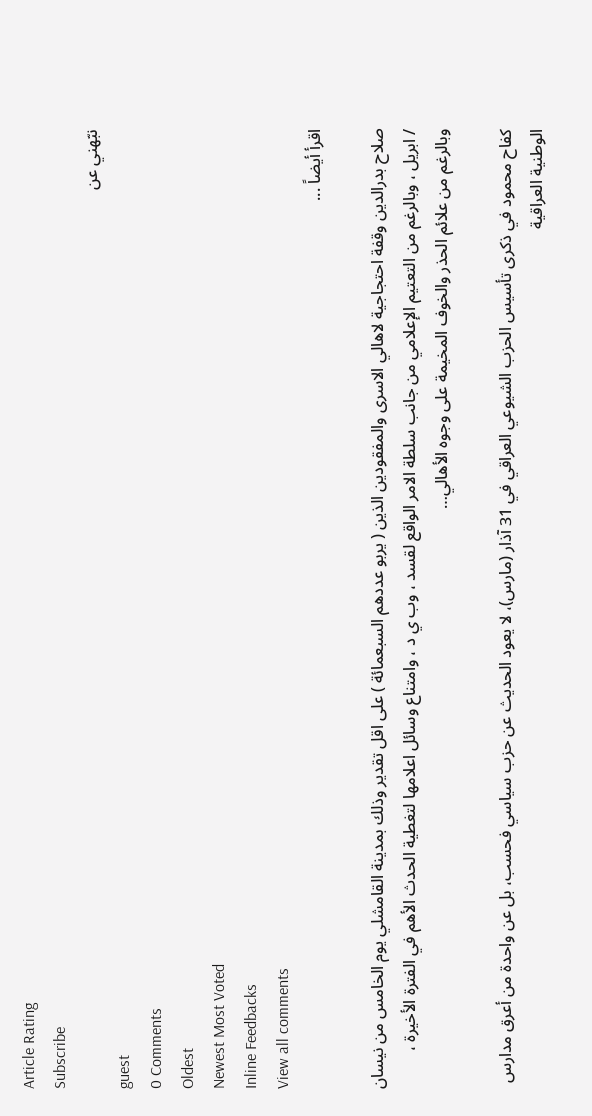Article Rating
Subscribe
نبّهني عن
guest
0 Comments
Oldest
Newest Most Voted
Inline Feedbacks
View all comments
اقرأ أيضاً ...

صلاح بدرالدين وقفة احتجاجية لاهالي الاسرى والمفقودين الذين ( يربو عددهم السبعمائة ) على اقل تقدير وذلك بمدينة القامشلي يوم الخامس من نيسان / ابريل ، وبالرغم من التعتيم الإعلامي من جانب سلطة الامر الواقع لقسد ، وب ي د ، وامتناع وسائل اعلامها لتغطية الحدث الأهم في الفترة الأخيرة ، وبالرغم من علائم الحذر والخوف المخيمة على وجوه الأهالي…

كفاح محمود في ذكرى تأسيس الحزب الشيوعي العراقي في 31 آذار (مارس)، لا يعود الحديث عن حزب سياسي فحسب، بل عن واحدة من أعرق مدارس الوطنية العراقية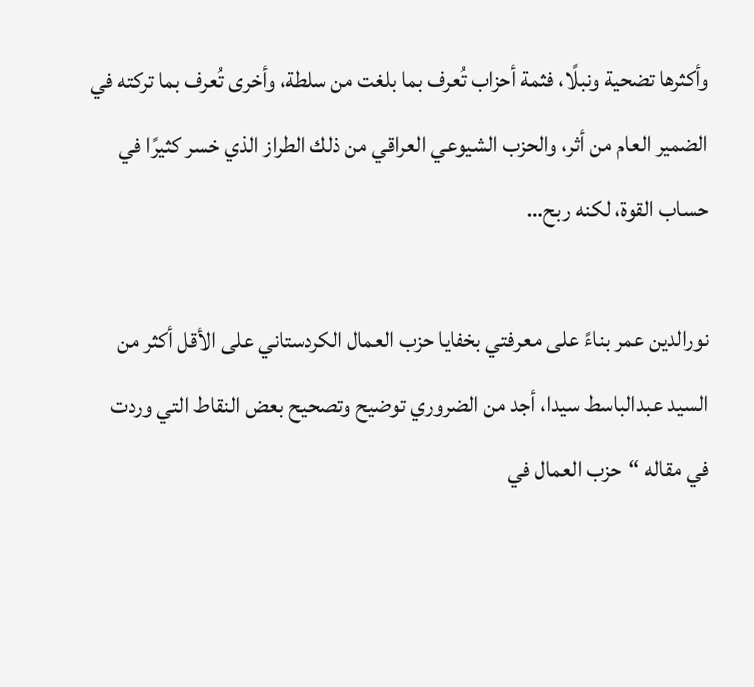وأكثرها تضحية ونبلًا، فثمة أحزاب تُعرف بما بلغت من سلطة، وأخرى تُعرف بما تركته في الضمير العام من أثر، والحزب الشيوعي العراقي من ذلك الطراز الذي خسر كثيرًا في حساب القوة، لكنه ربح…

نورالدين عمر بناءً على معرفتي بخفايا حزب العمال الكردستاني على الأقل أكثر من السيد عبدالباسط سيدا، أجد من الضروري توضيح وتصحيح بعض النقاط التي وردت في مقاله “حزب العمال في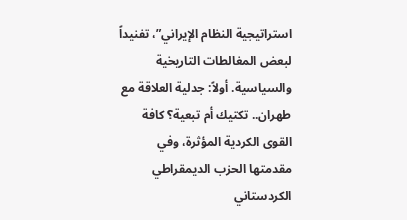استراتيجية النظام الإيراني”، تفنيداً لبعض المغالطات التاريخية والسياسية. أولاً: جدلية العلاقة مع طهران.. تكتيك أم تبعية؟ كافة القوى الكردية المؤثرة، وفي مقدمتها الحزب الديمقراطي الكردستاني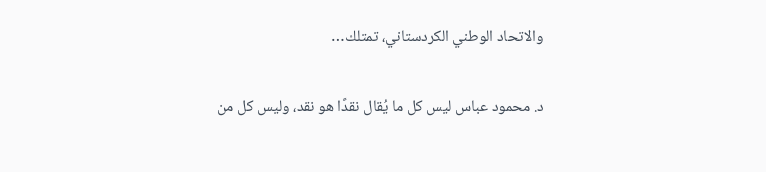والاتحاد الوطني الكردستاني، تمتلك…

د. محمود عباس ليس كل ما يُقال نقدًا هو نقد، وليس كل من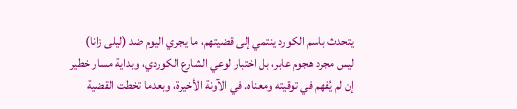يتحدث باسم الكورد ينتمي إلى قضيتهم، ما يجري اليوم ضد (ليلى زانا) ليس مجرد هجوم عابر، بل اختبار لوعي الشارع الكوردي، وبداية مسار خطير إن لم يُفهم في توقيته ومعناه. في الآونة الأخيرة، وبعدما تخطت القضية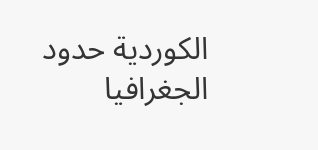الكوردية حدود الجغرافيا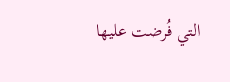التي فُرضت عليها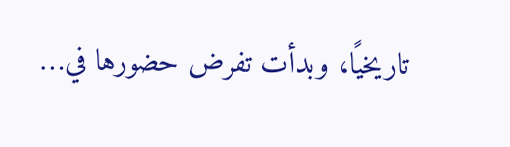تاريخيًا، وبدأت تفرض حضورها في…